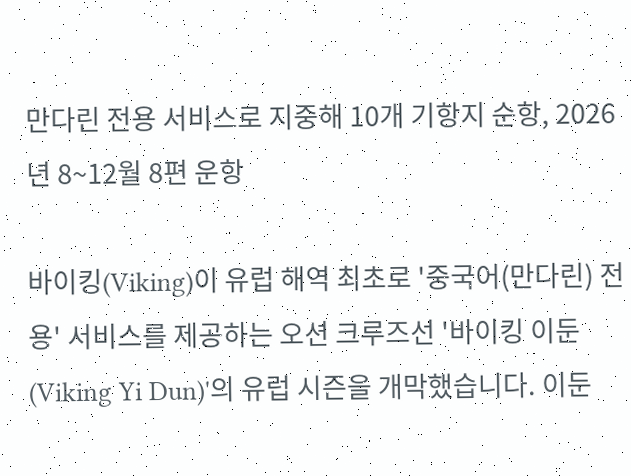만다린 전용 서비스로 지중해 10개 기항지 순항, 2026년 8~12월 8편 운항

바이킹(Viking)이 유럽 해역 최초로 '중국어(만다린) 전용' 서비스를 제공하는 오션 크루즈선 '바이킹 이둔(Viking Yi Dun)'의 유럽 시즌을 개막했습니다. 이둔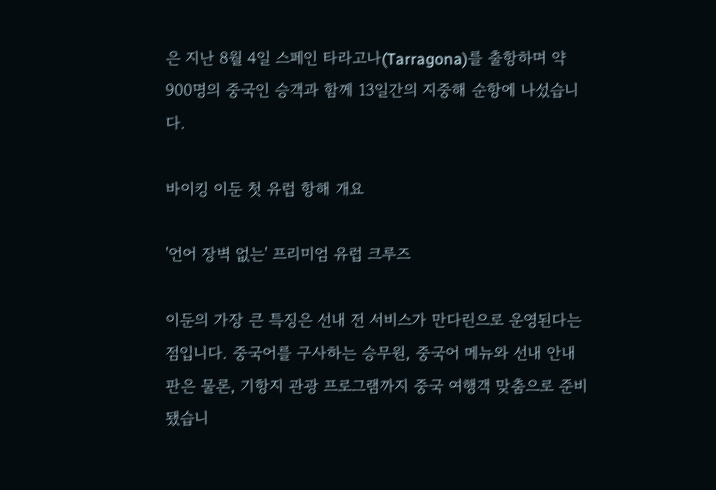은 지난 8월 4일 스페인 타라고나(Tarragona)를 출항하며 약 900명의 중국인 승객과 함께 13일간의 지중해 순항에 나섰습니다.

바이킹 이둔 첫 유럽 항해 개요

'언어 장벽 없는' 프리미엄 유럽 크루즈

이둔의 가장 큰 특징은 선내 전 서비스가 만다린으로 운영된다는 점입니다. 중국어를 구사하는 승무원, 중국어 메뉴와 선내 안내판은 물론, 기항지 관광 프로그램까지 중국 여행객 맞춤으로 준비됐습니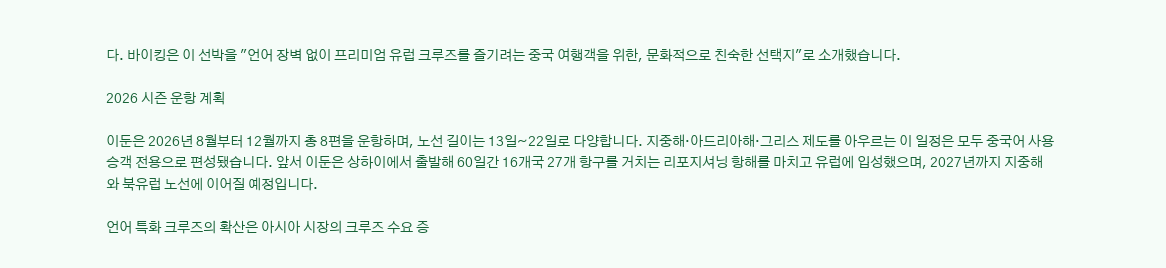다. 바이킹은 이 선박을 "언어 장벽 없이 프리미엄 유럽 크루즈를 즐기려는 중국 여행객을 위한, 문화적으로 친숙한 선택지"로 소개했습니다.

2026 시즌 운항 계획

이둔은 2026년 8월부터 12월까지 총 8편을 운항하며, 노선 길이는 13일~22일로 다양합니다. 지중해·아드리아해·그리스 제도를 아우르는 이 일정은 모두 중국어 사용 승객 전용으로 편성됐습니다. 앞서 이둔은 상하이에서 출발해 60일간 16개국 27개 항구를 거치는 리포지셔닝 항해를 마치고 유럽에 입성했으며, 2027년까지 지중해와 북유럽 노선에 이어질 예정입니다.

언어 특화 크루즈의 확산은 아시아 시장의 크루즈 수요 증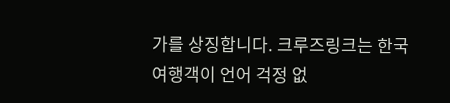가를 상징합니다. 크루즈링크는 한국 여행객이 언어 걱정 없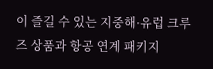이 즐길 수 있는 지중해·유럽 크루즈 상품과 항공 연계 패키지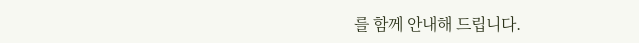를 함께 안내해 드립니다.